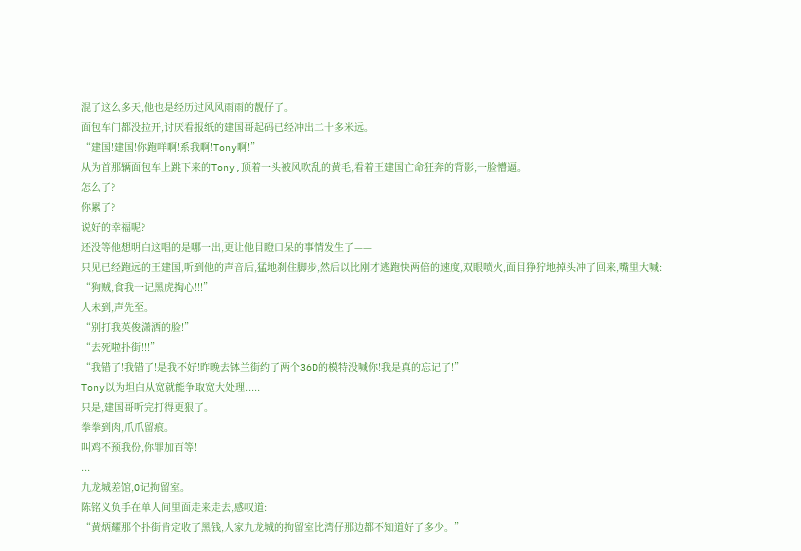混了这么多天,他也是经历过风风雨雨的靓仔了。
面包车门都没拉开,讨厌看报纸的建国哥起码已经冲出二十多米远。
“建国!建国!你跑咩啊!系我啊!Tony啊!”
从为首那辆面包车上跳下来的Tony,顶着一头被风吹乱的黄毛,看着王建国亡命狂奔的背影,一脸懵逼。
怎么了?
你累了?
说好的幸福呢?
还没等他想明白这唱的是哪一出,更让他目瞪口呆的事情发生了——
只见已经跑远的王建国,听到他的声音后,猛地刹住脚步,然后以比刚才逃跑快两倍的速度,双眼喷火,面目狰狞地掉头冲了回来,嘴里大喊:
“狗贼,食我一记黑虎掏心!!!”
人未到,声先至。
“别打我英俊潇洒的脸!”
“去死啦扑街!!!”
“我错了!我错了!是我不好!昨晚去钵兰街约了两个36D的模特没喊你!我是真的忘记了!”
Tony以为坦白从宽就能争取宽大处理.....
只是,建国哥听完打得更狠了。
拳拳到肉,爪爪留痕。
叫鸡不预我份,你罪加百等!
...
九龙城差馆,O记拘留室。
陈铭义负手在单人间里面走来走去,感叹道:
“黄炳耀那个扑街肯定收了黑钱,人家九龙城的拘留室比湾仔那边都不知道好了多少。”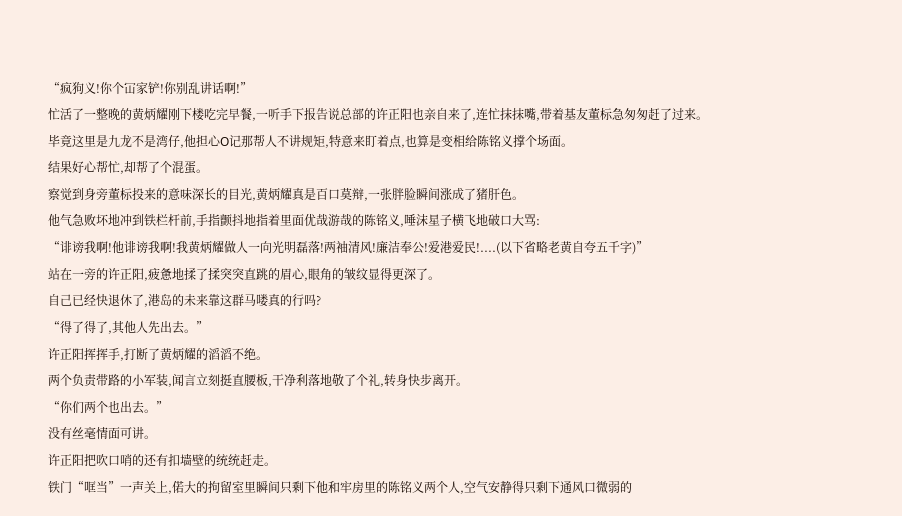“疯狗义!你个冚家铲!你别乱讲话啊!”
忙活了一整晚的黄炳耀刚下楼吃完早餐,一听手下报告说总部的许正阳也亲自来了,连忙抹抹嘴,带着基友董标急匆匆赶了过来。
毕竟这里是九龙不是湾仔,他担心O记那帮人不讲规矩,特意来盯着点,也算是变相给陈铭义撑个场面。
结果好心帮忙,却帮了个混蛋。
察觉到身旁董标投来的意味深长的目光,黄炳耀真是百口莫辩,一张胖脸瞬间涨成了猪肝色。
他气急败坏地冲到铁栏杆前,手指颤抖地指着里面优哉游哉的陈铭义,唾沫星子横飞地破口大骂:
“诽谤我啊!他诽谤我啊!我黄炳耀做人一向光明磊落!两袖清风!廉洁奉公!爱港爱民!....(以下省略老黄自夸五千字)”
站在一旁的许正阳,疲惫地揉了揉突突直跳的眉心,眼角的皱纹显得更深了。
自己已经快退休了,港岛的未来靠这群马喽真的行吗?
“得了得了,其他人先出去。”
许正阳挥挥手,打断了黄炳耀的滔滔不绝。
两个负责带路的小军装,闻言立刻挺直腰板,干净利落地敬了个礼,转身快步离开。
“你们两个也出去。”
没有丝毫情面可讲。
许正阳把吹口哨的还有扣墙壁的统统赶走。
铁门“哐当”一声关上,偌大的拘留室里瞬间只剩下他和牢房里的陈铭义两个人,空气安静得只剩下通风口微弱的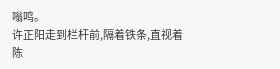嗡鸣。
许正阳走到栏杆前,隔着铁条,直视着陈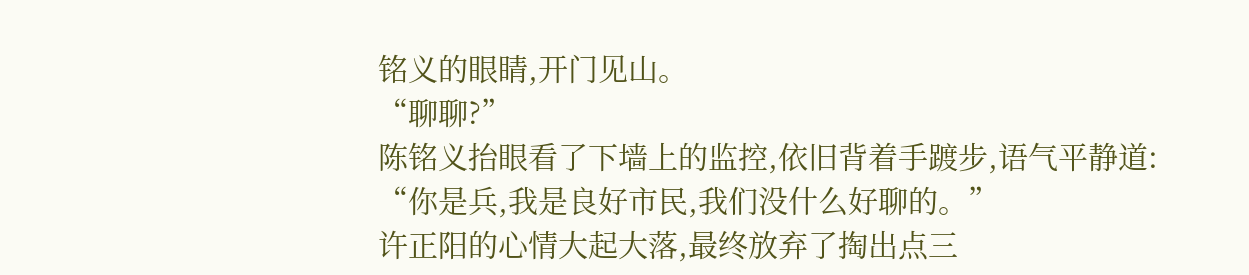铭义的眼睛,开门见山。
“聊聊?”
陈铭义抬眼看了下墙上的监控,依旧背着手踱步,语气平静道:
“你是兵,我是良好市民,我们没什么好聊的。”
许正阳的心情大起大落,最终放弃了掏出点三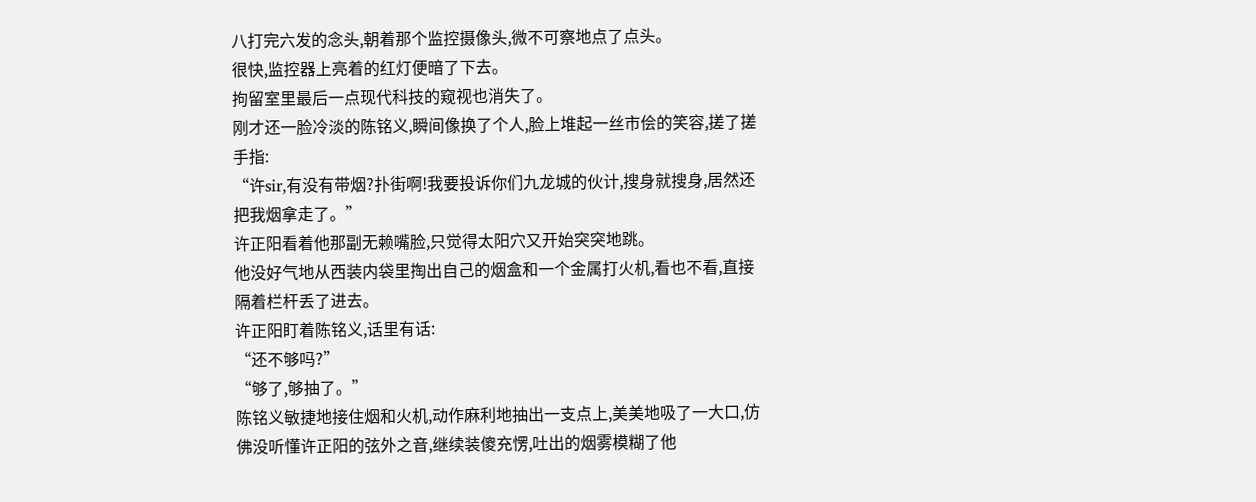八打完六发的念头,朝着那个监控摄像头,微不可察地点了点头。
很快,监控器上亮着的红灯便暗了下去。
拘留室里最后一点现代科技的窥视也消失了。
刚才还一脸冷淡的陈铭义,瞬间像换了个人,脸上堆起一丝市侩的笑容,搓了搓手指:
“许sir,有没有带烟?扑街啊!我要投诉你们九龙城的伙计,搜身就搜身,居然还把我烟拿走了。”
许正阳看着他那副无赖嘴脸,只觉得太阳穴又开始突突地跳。
他没好气地从西装内袋里掏出自己的烟盒和一个金属打火机,看也不看,直接隔着栏杆丢了进去。
许正阳盯着陈铭义,话里有话:
“还不够吗?”
“够了,够抽了。”
陈铭义敏捷地接住烟和火机,动作麻利地抽出一支点上,美美地吸了一大口,仿佛没听懂许正阳的弦外之音,继续装傻充愣,吐出的烟雾模糊了他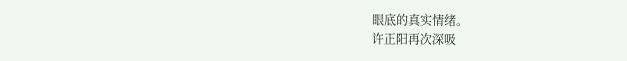眼底的真实情绪。
许正阳再次深吸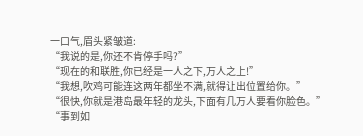一口气,眉头紧皱道:
“我说的是,你还不肯停手吗?”
“现在的和联胜,你已经是一人之下,万人之上!”
“我想,吹鸡可能连这两年都坐不满,就得让出位置给你。”
“很快,你就是港岛最年轻的龙头,下面有几万人要看你脸色。”
“事到如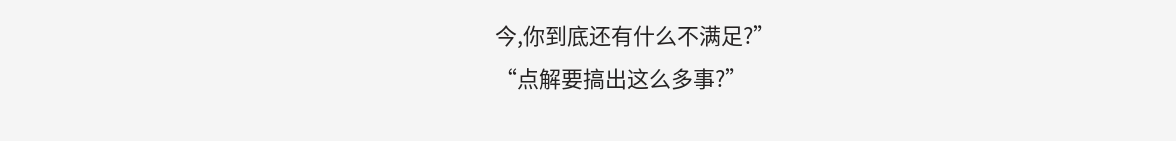今,你到底还有什么不满足?”
“点解要搞出这么多事?”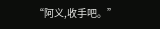“阿义,收手吧。”